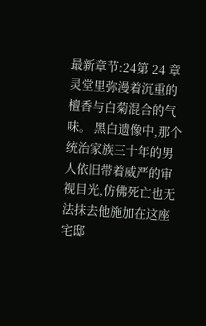最新章节:24第 24 章
灵堂里弥漫着沉重的檀香与白菊混合的气味。 黑白遗像中,那个统治家族三十年的男人依旧带着威严的审视目光,仿佛死亡也无法抹去他施加在这座宅邸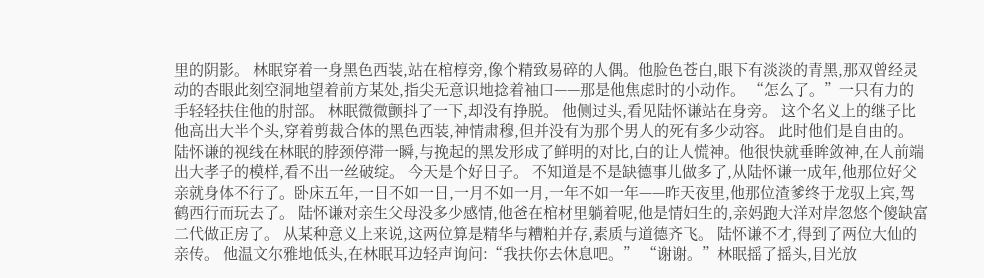里的阴影。 林眠穿着一身黑色西装,站在棺椁旁,像个精致易碎的人偶。他脸色苍白,眼下有淡淡的青黑,那双曾经灵动的杏眼此刻空洞地望着前方某处,指尖无意识地捻着袖口——那是他焦虑时的小动作。 “怎么了。”一只有力的手轻轻扶住他的肘部。 林眠微微颤抖了一下,却没有挣脱。 他侧过头,看见陆怀谦站在身旁。 这个名义上的继子比他高出大半个头,穿着剪裁合体的黑色西装,神情肃穆,但并没有为那个男人的死有多少动容。 此时他们是自由的。 陆怀谦的视线在林眠的脖颈停滞一瞬,与挽起的黑发形成了鲜明的对比,白的让人慌神。他很快就垂眸敛神,在人前端出大孝子的模样,看不出一丝破绽。 今天是个好日子。 不知道是不是缺德事儿做多了,从陆怀谦一成年,他那位好父亲就身体不行了。卧床五年,一日不如一日,一月不如一月,一年不如一年——昨天夜里,他那位渣爹终于龙驭上宾,驾鹤西行而玩去了。 陆怀谦对亲生父母没多少感情,他爸在棺材里躺着呢,他是情妇生的,亲妈跑大洋对岸忽悠个傻缺富二代做正房了。 从某种意义上来说,这两位算是精华与糟粕并存,素质与道德齐飞。 陆怀谦不才,得到了两位大仙的亲传。 他温文尔雅地低头,在林眠耳边轻声询问:“我扶你去休息吧。” “谢谢。”林眠摇了摇头,目光放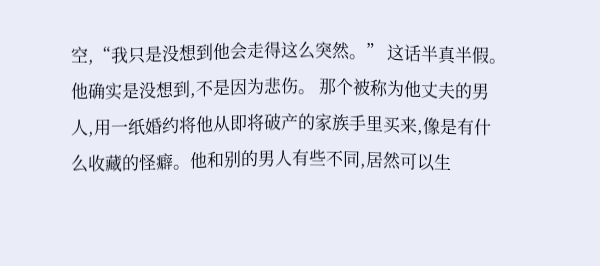空,“我只是没想到他会走得这么突然。” 这话半真半假。 他确实是没想到,不是因为悲伤。 那个被称为他丈夫的男人,用一纸婚约将他从即将破产的家族手里买来,像是有什么收藏的怪癖。他和别的男人有些不同,居然可以生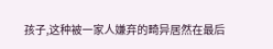孩子,这种被一家人嫌弃的畸异居然在最后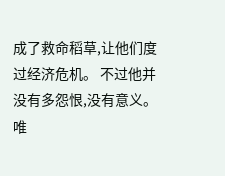成了救命稻草,让他们度过经济危机。 不过他并没有多怨恨,没有意义。 唯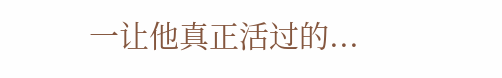一让他真正活过的...